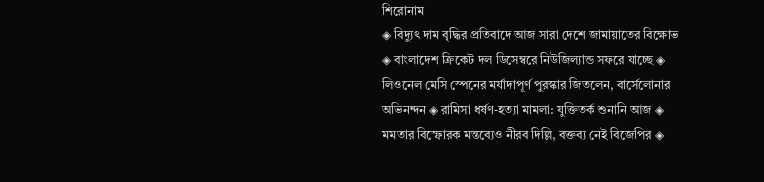শিরোনাম
◈ বিদ্যুৎ দাম বৃদ্ধির প্রতিবাদে আজ সারা দেশে জামায়াতের বিক্ষোভ ◈ বাংলাদেশ ক্রিকেট দল ডিসেম্বরে নিউজিল্যান্ড সফ‌রে যাচ্ছে ◈ লিও‌নেল মে‌সি স্পেনের মর্যাদাপূর্ণ পুরস্কার জিতলেন, বা‌র্সেলোনার অভিনন্দন ◈ রামিসা ধর্ষণ-হত্যা মামলা: যুক্তিতর্ক শুনানি আজ ◈ মমতার বিস্ফোরক মন্তব্যেও নীরব দিল্লি, বক্তব্য নেই বিজেপির ◈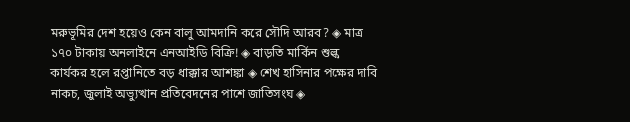মরুভূমির দেশ হয়েও কেন বালু আমদানি করে সৌদি আরব? ◈ মাত্র ১৭০ টাকায় অনলাইনে এনআইডি বিক্রি! ◈ বাড়তি মার্কিন শুল্ক কার্যকর হলে রপ্তানিতে বড় ধাক্কার আশঙ্কা ◈ শেখ হাসিনার পক্ষের দাবি নাকচ, জুলাই অভ্যুত্থান প্রতিবেদনের পাশে জাতিসংঘ ◈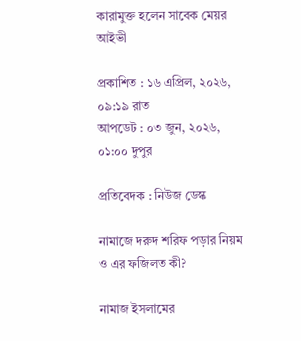কারামুক্ত হলেন সাবেক মেয়র আইভী

প্রকাশিত : ১৬ এপ্রিল, ২০২৬, ০৯:১৯ রাত
আপডেট : ০৩ জুন, ২০২৬, ০১:০০ দুপুর

প্রতিবেদক : নিউজ ডেস্ক

নামাজে দরুদ শরিফ পড়ার নিয়ম ও এর ফজিলত কী?

নামাজ ইসলামের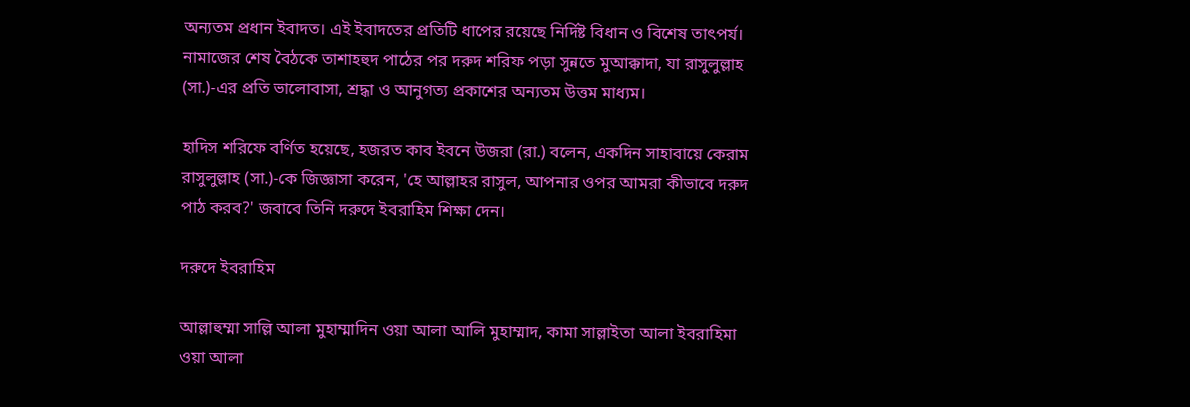অন্যতম প্রধান ইবাদত। এই ইবাদতের প্রতিটি ধাপের রয়েছে নির্দিষ্ট বিধান ও বিশেষ তাৎপর্য। নামাজের শেষ বৈঠকে তাশাহহুদ পাঠের পর দরুদ শরিফ পড়া সুন্নতে মুআক্কাদা, যা রাসুলুল্লাহ (সা.)-এর প্রতি ভালোবাসা, শ্রদ্ধা ও আনুগত্য প্রকাশের অন্যতম উত্তম মাধ্যম।

হাদিস শরিফে বর্ণিত হয়েছে, হজরত কাব ইবনে উজরা (রা.) বলেন, একদিন সাহাবায়ে কেরাম রাসুলুল্লাহ (সা.)-কে জিজ্ঞাসা করেন, 'হে আল্লাহর রাসুল, আপনার ওপর আমরা কীভাবে দরুদ পাঠ করব?' জবাবে তিনি দরুদে ইবরাহিম শিক্ষা দেন।

দরুদে ইবরাহিম

আল্লাহুম্মা সাল্লি আলা মুহাম্মাদিন ওয়া আলা আলি মুহাম্মাদ, কামা সাল্লাইতা আলা ইবরাহিমা ওয়া আলা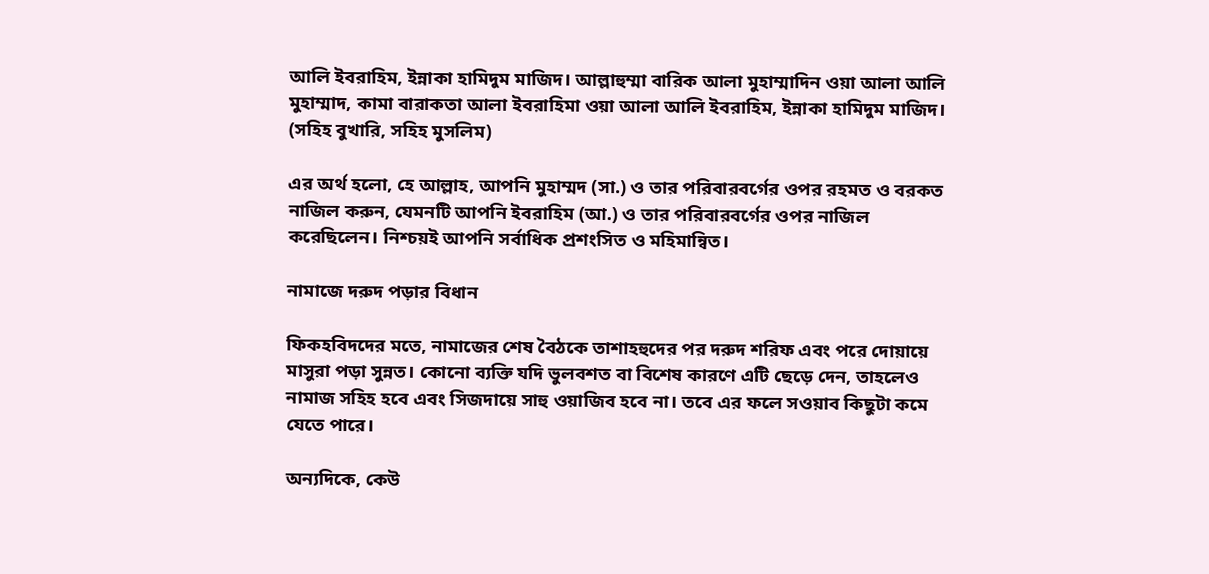আলি ইবরাহিম, ইন্নাকা হামিদুম মাজিদ। আল্লাহুম্মা বারিক আলা মুহাম্মাদিন ওয়া আলা আলি মুহাম্মাদ, কামা বারাকতা আলা ইবরাহিমা ওয়া আলা আলি ইবরাহিম, ইন্নাকা হামিদুম মাজিদ। (সহিহ বুখারি, সহিহ মুসলিম)

এর অর্থ হলো, হে আল্লাহ, আপনি মুহাম্মদ (সা.) ও তার পরিবারবর্গের ওপর রহমত ও বরকত নাজিল করুন, যেমনটি আপনি ইবরাহিম (আ.) ও তার পরিবারবর্গের ওপর নাজিল করেছিলেন। নিশ্চয়ই আপনি সর্বাধিক প্রশংসিত ও মহিমান্বিত।

নামাজে দরুদ পড়ার বিধান

ফিকহবিদদের মতে, নামাজের শেষ বৈঠকে তাশাহহুদের পর দরুদ শরিফ এবং পরে দোয়ায়ে মাসুরা পড়া সুন্নত। কোনো ব্যক্তি যদি ভুলবশত বা বিশেষ কারণে এটি ছেড়ে দেন, তাহলেও নামাজ সহিহ হবে এবং সিজদায়ে সাহু ওয়াজিব হবে না। তবে এর ফলে সওয়াব কিছুটা কমে যেতে পারে।

অন্যদিকে, কেউ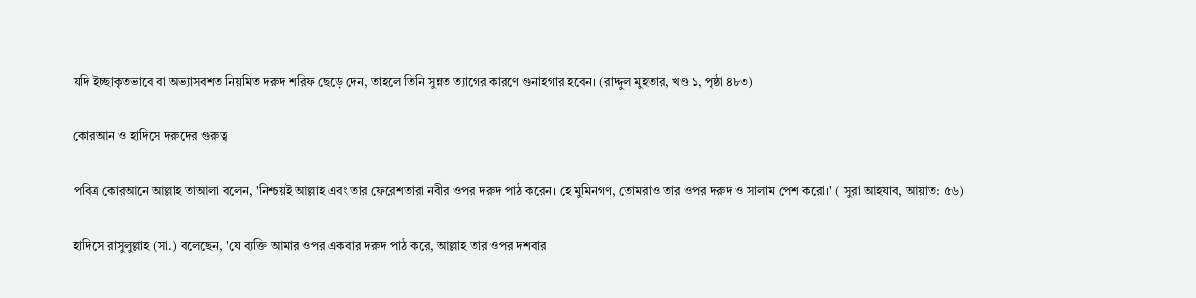যদি ইচ্ছাকৃতভাবে বা অভ্যাসবশত নিয়মিত দরুদ শরিফ ছেড়ে দেন, তাহলে তিনি সুন্নত ত্যাগের কারণে গুনাহগার হবেন। (রাদ্দুল মুহতার, খণ্ড ১, পৃষ্ঠা ৪৮৩)

কোরআন ও হাদিসে দরুদের গুরুত্ব

পবিত্র কোরআনে আল্লাহ তাআলা বলেন, 'নিশ্চয়ই আল্লাহ এবং তার ফেরেশতারা নবীর ওপর দরুদ পাঠ করেন। হে মুমিনগণ, তোমরাও তার ওপর দরুদ ও সালাম পেশ করো।' ( সুরা আহযাব, আয়াত: ৫৬)

হাদিসে রাসুলুল্লাহ (সা.) বলেছেন, 'যে ব্যক্তি আমার ওপর একবার দরুদ পাঠ করে, আল্লাহ তার ওপর দশবার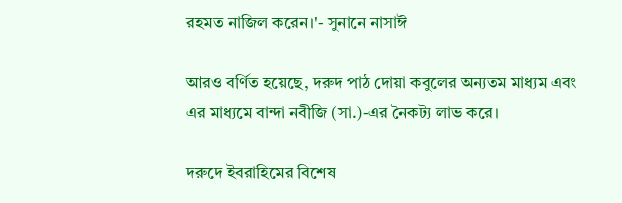রহমত নাজিল করেন।'- সুনানে নাসাঈ

আরও বর্ণিত হয়েছে, দরুদ পাঠ দোয়া কবুলের অন্যতম মাধ্যম এবং এর মাধ্যমে বান্দা নবীজি (সা.)-এর নৈকট্য লাভ করে।

দরুদে ইবরাহিমের বিশেষ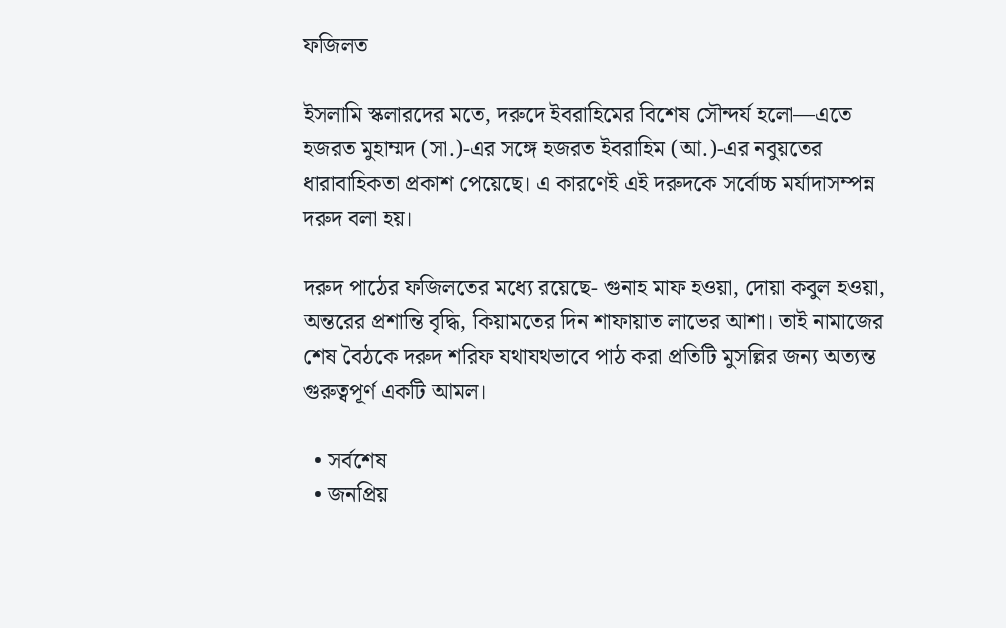ফজিলত

ইসলামি স্কলারদের মতে, দরুদে ইবরাহিমের বিশেষ সৌন্দর্য হলো—এতে হজরত মুহাম্মদ (সা.)-এর সঙ্গে হজরত ইবরাহিম (আ.)-এর নবুয়তের ধারাবাহিকতা প্রকাশ পেয়েছে। এ কারণেই এই দরুদকে সর্বোচ্চ মর্যাদাসম্পন্ন দরুদ বলা হয়।

দরুদ পাঠের ফজিলতের মধ্যে রয়েছে- গুনাহ মাফ হওয়া, দোয়া কবুল হওয়া, অন্তরের প্রশান্তি বৃদ্ধি, কিয়ামতের দিন শাফায়াত লাভের আশা। তাই নামাজের শেষ বৈঠকে দরুদ শরিফ যথাযথভাবে পাঠ করা প্রতিটি মুসল্লির জন্য অত্যন্ত গুরুত্বপূর্ণ একটি আমল।

  • সর্বশেষ
  • জনপ্রিয়